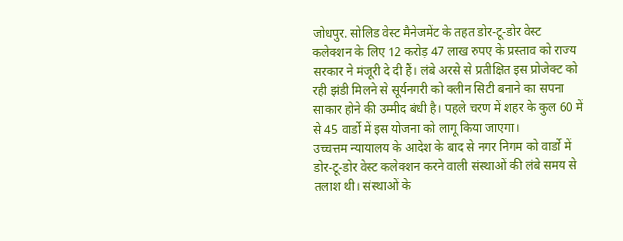जोधपुर. सोलिड वेस्ट मैनेजमेंट के तहत डोर-टू-डोर वेस्ट कलेक्शन के लिए 12 करोड़ 47 लाख रुपए के प्रस्ताव को राज्य सरकार ने मंजूरी दे दी हैं। लंबे अरसे से प्रतीक्षित इस प्रोजेक्ट को रही झंडी मिलने से सूर्यनगरी को क्लीन सिटी बनाने का सपना साकार होने की उम्मीद बंधी है। पहले चरण में शहर के कुल 60 में से 45 वार्डो में इस योजना को लागू किया जाएगा।
उच्चत्तम न्यायालय के आदेश के बाद से नगर निगम को वार्डो में डोर-टू-डोर वेस्ट कलेक्शन करने वाली संस्थाओं की लंबे समय से तलाश थी। संस्थाओं के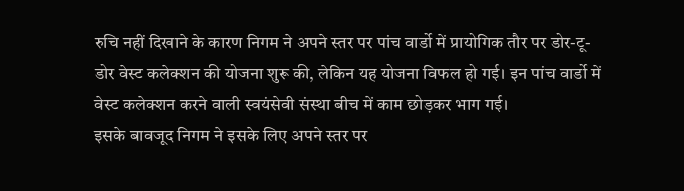रुचि नहीं दिखाने के कारण निगम ने अपने स्तर पर पांच वार्डो में प्रायोगिक तौर पर डोर-टू-डोर वेस्ट कलेक्शन की योजना शुरू की, लेकिन यह योजना विफल हो गई। इन पांच वार्डो में वेस्ट कलेक्शन करने वाली स्वयंसेवी संस्था बीच में काम छोड़कर भाग गई।
इसके बावजूद निगम ने इसके लिए अपने स्तर पर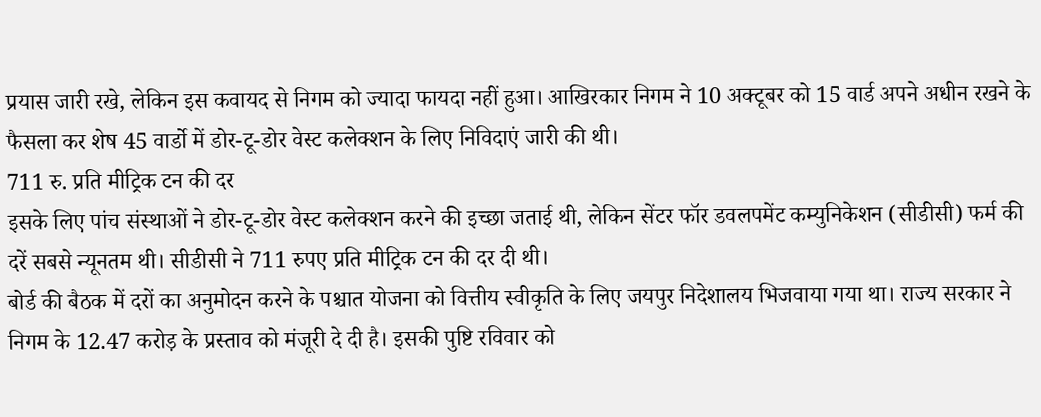प्रयास जारी रखे, लेकिन इस कवायद से निगम को ज्यादा फायदा नहीं हुआ। आखिरकार निगम ने 10 अक्टूबर को 15 वार्ड अपने अधीन रखने के फैसला कर शेष 45 वार्डो में डोर-टू-डोर वेस्ट कलेक्शन के लिए निविदाएं जारी की थी।
711 रु. प्रति मीट्रिक टन की दर
इसके लिए पांच संस्थाओं ने डोर-टू-डोर वेस्ट कलेक्शन करने की इच्छा जताई थी, लेकिन सेंटर फॉर डवलपमेंट कम्युनिकेशन (सीडीसी) फर्म की दरें सबसे न्यूनतम थी। सीडीसी ने 711 रुपए प्रति मीट्रिक टन की दर दी थी।
बोर्ड की बैठक में दरों का अनुमोदन करने के पश्चात योजना को वित्तीय स्वीकृति के लिए जयपुर निदेशालय भिजवाया गया था। राज्य सरकार ने निगम के 12.47 करोड़ के प्रस्ताव को मंजूरी दे दी है। इसकी पुष्टि रविवार को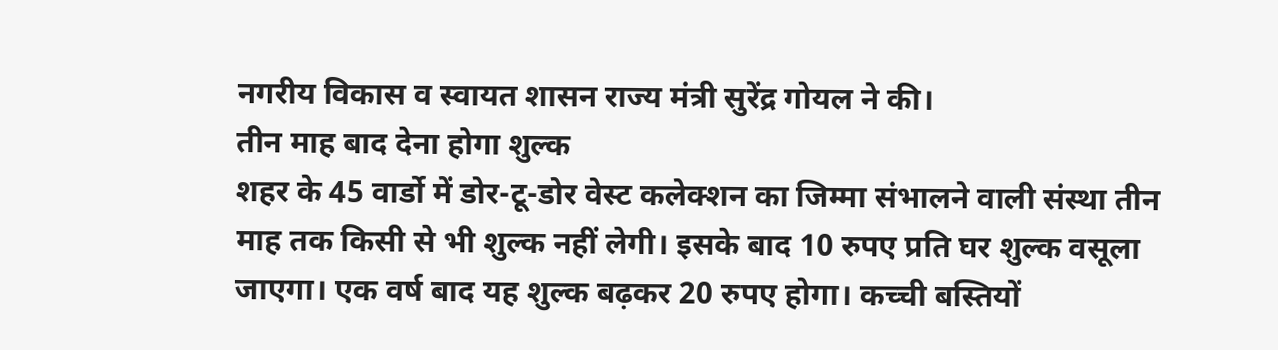नगरीय विकास व स्वायत शासन राज्य मंत्री सुरेंद्र गोयल ने की।
तीन माह बाद देना होगा शुल्क
शहर के 45 वार्डो में डोर-टू-डोर वेस्ट कलेक्शन का जिम्मा संभालने वाली संस्था तीन माह तक किसी से भी शुल्क नहीं लेगी। इसके बाद 10 रुपए प्रति घर शुल्क वसूला जाएगा। एक वर्ष बाद यह शुल्क बढ़कर 20 रुपए होगा। कच्ची बस्तियों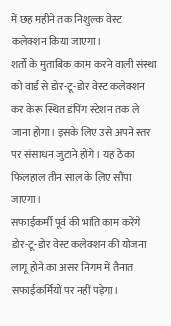में छह महीने तक निशुल्क वेस्ट कलेक्शन किया जाएगा।
शर्तो के मुताबिक काम करने वाली संस्था को वार्ड से डोर-टू-डोर वेस्ट कलेक्शन कर केरू स्थित डंपिंग स्टेशन तक ले जाना होगा। इसके लिए उसे अपने स्तर पर संसाधन जुटाने होंगे। यह ठेका फिलहाल तीन साल के लिए सौंपा जाएगा।
सफाईकर्मी पूर्व की भांति काम करेंगे
डोर-टू-डोर वेस्ट कलेक्शन की योजना लागू होने का असर निगम में तैनात सफाईकर्मियों पर नहीं पड़ेगा।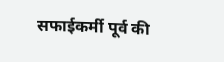सफाईकर्मी पूर्व की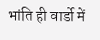भांति ही वार्डो में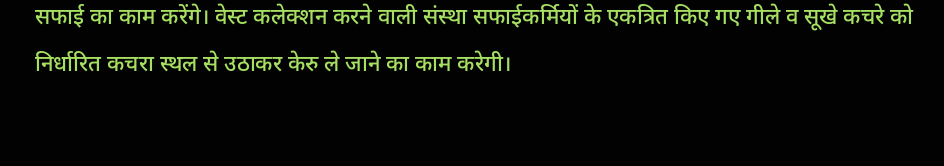सफाई का काम करेंगे। वेस्ट कलेक्शन करने वाली संस्था सफाईकर्मियों के एकत्रित किए गए गीले व सूखे कचरे को निर्धारित कचरा स्थल से उठाकर केरु ले जाने का काम करेगी।